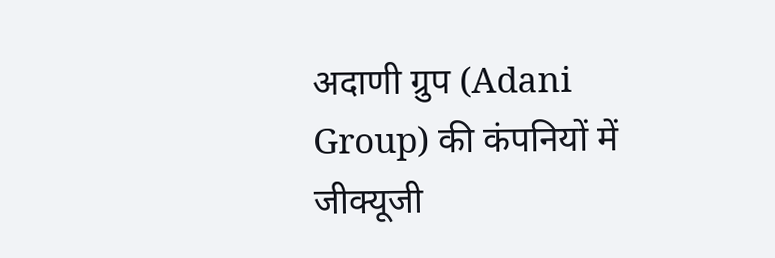अदाणी ग्रुप (Adani Group) की कंपनियों में जीक्यूजी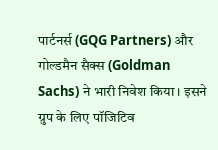पार्टनर्स (GQG Partners) और गोल्डमैन सैक्स (Goldman Sachs) ने भारी निवेश किया। इसने ग्रुप के लिए पॉजिटिव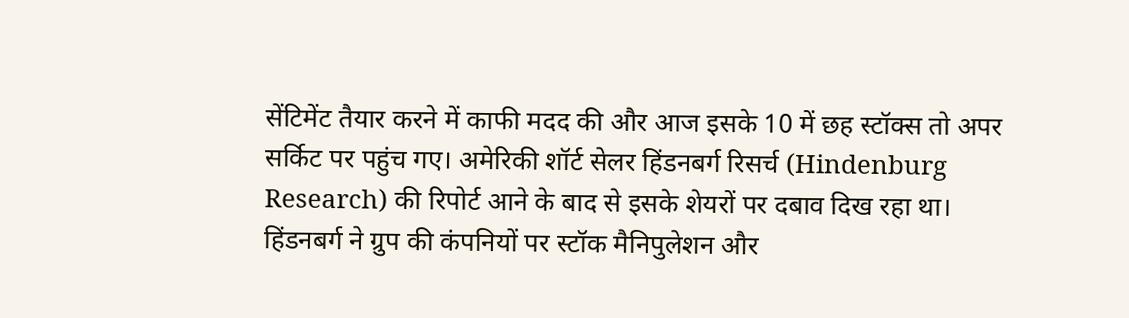सेंटिमेंट तैयार करने में काफी मदद की और आज इसके 10 में छह स्टॉक्स तो अपर सर्किट पर पहुंच गए। अमेरिकी शॉर्ट सेलर हिंडनबर्ग रिसर्च (Hindenburg Research) की रिपोर्ट आने के बाद से इसके शेयरों पर दबाव दिख रहा था। हिंडनबर्ग ने ग्रुप की कंपनियों पर स्टॉक मैनिपुलेशन और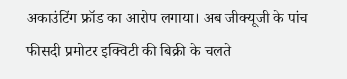अकाउंटिंग फ्रॉड का आरोप लगाया। अब जीक्यूजी के पांच फीसदी प्रमोटर इक्विटी की बिक्री के चलते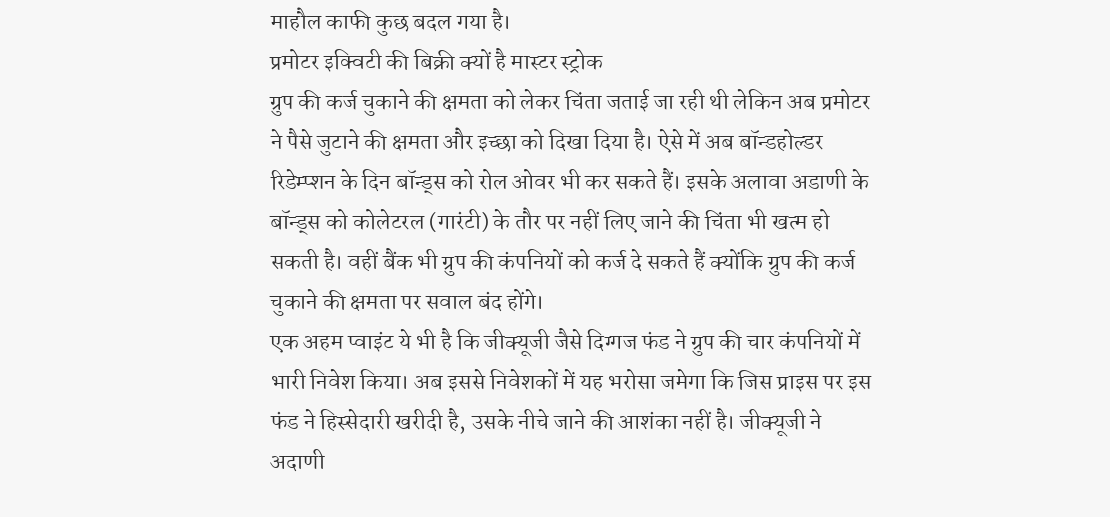माहौल काफी कुछ बदल गया है।
प्रमोटर इक्विटी की बिक्री क्यों है मास्टर स्ट्रोक
ग्रुप की कर्ज चुकाने की क्षमता को लेकर चिंता जताई जा रही थी लेकिन अब प्रमोटर ने पैसे जुटाने की क्षमता और इच्छा को दिखा दिया है। ऐसे में अब बॉन्डहोल्डर रिडेम्प्शन के दिन बॉन्ड्स को रोल ओवर भी कर सकते हैं। इसके अलावा अडाणी के बॉन्ड्स को कोलेटरल (गारंटी) के तौर पर नहीं लिए जाने की चिंता भी खत्म हो सकती है। वहीं बैंक भी ग्रुप की कंपनियों को कर्ज दे सकते हैं क्योंकि ग्रुप की कर्ज चुकाने की क्षमता पर सवाल बंद होंगे।
एक अहम प्वाइंट ये भी है कि जीक्यूजी जैसे दिग्गज फंड ने ग्रुप की चार कंपनियों में भारी निवेश किया। अब इससे निवेशकों में यह भरोसा जमेगा कि जिस प्राइस पर इस फंड ने हिस्सेदारी खरीदी है, उसके नीचे जाने की आशंका नहीं है। जीक्यूजी ने अदाणी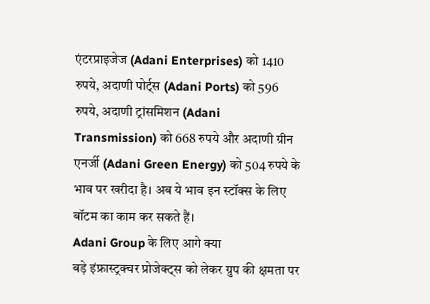एंटरप्राइजेज (Adani Enterprises) को 1410 रुपये, अदाणी पोर्ट्स (Adani Ports) को 596 रुपये, अदाणी ट्रांसमिशन (Adani Transmission) को 668 रुपये और अदाणी ग्रीन एनर्जी (Adani Green Energy) को 504 रुपये के भाव पर खरीदा है। अब ये भाव इन स्टॉक्स के लिए बॉटम का काम कर सकते हैं।
Adani Group के लिए आगे क्या
बड़े इंफ्रास्ट्रक्चर प्रोजेक्ट्स को लेकर ग्रुप की क्षमता पर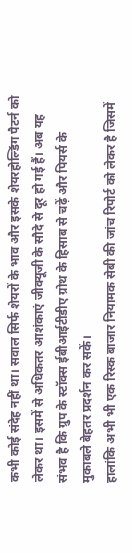कभी कोई संदेह नहीं था। सवाल सिर्फ शेयरों के भाव और इसके शेयरहोल्डिंग पैटर्न को लेकर था। इसमें से अधिकतर आशंकाएं जीक्यूजी के सौदे से दूर हो गई हैं। अब यह संभव है कि ग्रुप के स्टॉक्स ईबीआईटीडीए ग्रोथ के हिसाब से चढ़ें और पियर्स के मुकाबले बेहतर प्रदर्शन कर सकें।
हालांकि अभी भी एक रिस्क बाजार नियामक सेबी की जांच रिपोर्ट को लेकर है जिसमें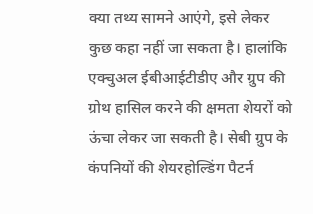क्या तथ्य सामने आएंगे, इसे लेकर कुछ कहा नहीं जा सकता है। हालांकि एक्चुअल ईबीआईटीडीए और ग्रुप की ग्रोथ हासिल करने की क्षमता शेयरों को ऊंचा लेकर जा सकती है। सेबी ग्रुप के कंपनियों की शेयरहोल्डिंग पैटर्न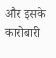और इसके कारोबारी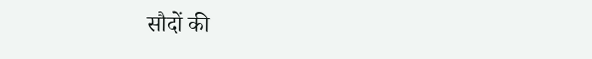सौदों की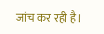जांच कर रही है।